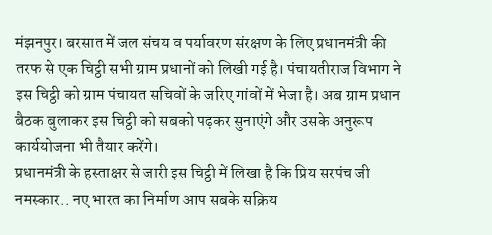मंझनपुर। बरसात में जल संचय व पर्यावरण संरक्षण के लिए प्रधानमंत्री की तरफ से एक चिट्ठी सभी ग्राम प्रधानों को लिखी गई है। पंचायतीराज विभाग ने इस चिट्ठी को ग्राम पंचायत सचिवों के जरिए गांवों में भेजा है। अब ग्राम प्रधान बैठक बुलाकर इस चिट्ठी को सबको पढ़कर सुनाएंगे और उसके अनुरूप कार्ययोजना भी तैयार करेंगे।
प्रधानमंत्री के हस्ताक्षर से जारी इस चिट्ठी में लिखा है कि प्रिय सरपंच जी नमस्कार.. नए भारत का निर्माण आप सबके सक्रिय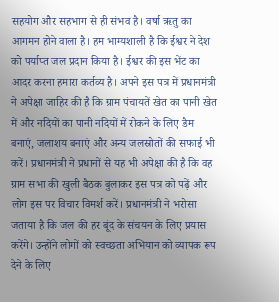सहयोग और सहभाग से ही संभव है। वर्षा ऋतु का आगमन होने वाला है। हम भाग्यशाली है कि ईश्वर ने देश को पर्याप्त जल प्रदान किया है। ईश्वर की इस भेंट का आदर करना हमारा कर्तव्य है। अपने इस पत्र में प्रधानमंत्री ने अपेक्षा जाहिर की है कि ग्राम पंचायतें खेत का पानी खेत में और नदियों का पानी नदियों में रोकने के लिए डैम बनाएं, जलाशय बनाएं और अन्य जलस्रोतों की सफाई भी करें। प्रधानमंत्री ने प्रधानों से यह भी अपेक्षा की है कि वह ग्राम सभा की खुली बैठक बुलाकर इस पत्र को पढ़ें और लोग इस पर विचार विमर्श करें। प्रधानमंत्री ने भरोसा जताया है कि जल की हर बूंद के संचयन के लिए प्रयास करेंगे। उन्होंने लोगों को स्वच्छता अभियान को व्यापक रूप देने के लिए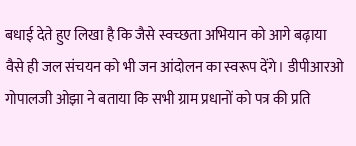बधाई देते हुए लिखा है कि जैसे स्वच्छता अभियान को आगे बढ़ाया वैसे ही जल संचयन को भी जन आंदोलन का स्वरूप देंगे। डीपीआरओ गोपालजी ओझा ने बताया कि सभी ग्राम प्रधानों को पत्र की प्रति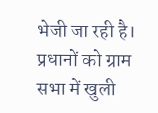भेजी जा रही है। प्रधानों को ग्राम सभा में खुली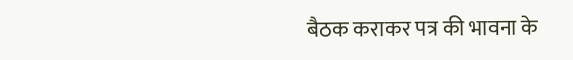बैठक कराकर पत्र की भावना के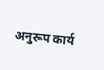अनुरूप कार्य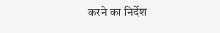करने का निर्देश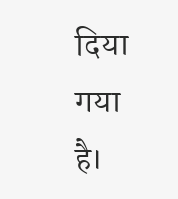दिया गया है।